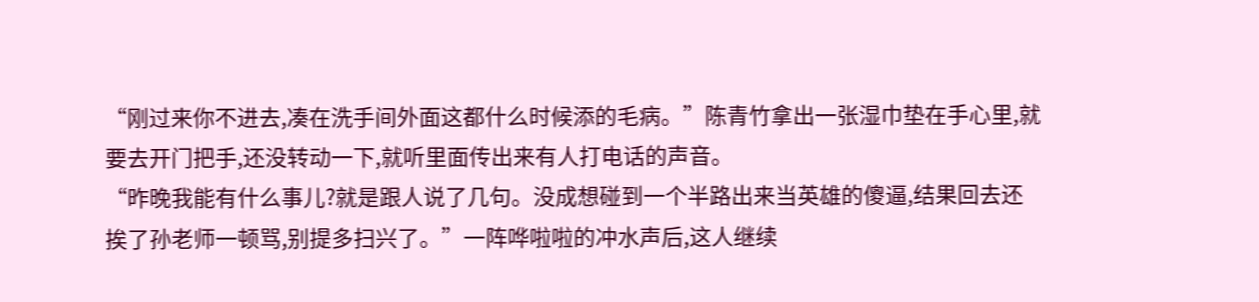“刚过来你不进去,凑在洗手间外面这都什么时候添的毛病。”陈青竹拿出一张湿巾垫在手心里,就要去开门把手,还没转动一下,就听里面传出来有人打电话的声音。
“昨晚我能有什么事儿?就是跟人说了几句。没成想碰到一个半路出来当英雄的傻逼,结果回去还挨了孙老师一顿骂,别提多扫兴了。”一阵哗啦啦的冲水声后,这人继续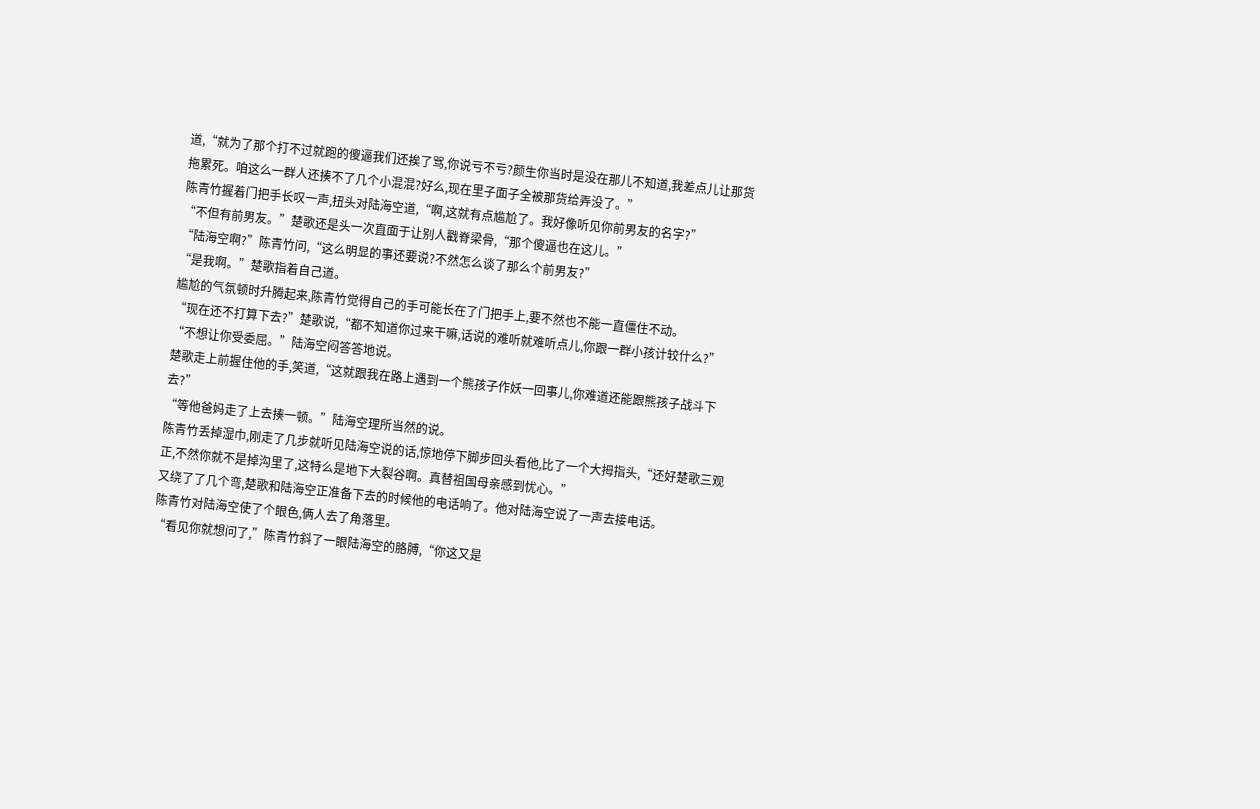道,“就为了那个打不过就跑的傻逼我们还挨了骂,你说亏不亏?颜生你当时是没在那儿不知道,我差点儿让那货拖累死。咱这么一群人还揍不了几个小混混?好么,现在里子面子全被那货给弄没了。”
陈青竹握着门把手长叹一声,扭头对陆海空道,“啊,这就有点尴尬了。我好像听见你前男友的名字?”
“不但有前男友。”楚歌还是头一次直面于让别人戳脊梁骨,“那个傻逼也在这儿。”
“陆海空啊?”陈青竹问,“这么明显的事还要说?不然怎么谈了那么个前男友?”
“是我啊。”楚歌指着自己道。
尴尬的气氛顿时升腾起来,陈青竹觉得自己的手可能长在了门把手上,要不然也不能一直僵住不动。
“现在还不打算下去?”楚歌说,“都不知道你过来干嘛,话说的难听就难听点儿,你跟一群小孩计较什么?”
“不想让你受委屈。”陆海空闷答答地说。
楚歌走上前握住他的手,笑道,“这就跟我在路上遇到一个熊孩子作妖一回事儿,你难道还能跟熊孩子战斗下去?”
“等他爸妈走了上去揍一顿。”陆海空理所当然的说。
陈青竹丢掉湿巾,刚走了几步就听见陆海空说的话,惊地停下脚步回头看他,比了一个大拇指头,“还好楚歌三观正,不然你就不是掉沟里了,这特么是地下大裂谷啊。真替祖国母亲感到忧心。”
又绕了了几个弯,楚歌和陆海空正准备下去的时候他的电话响了。他对陆海空说了一声去接电话。
陈青竹对陆海空使了个眼色,俩人去了角落里。
“看见你就想问了,”陈青竹斜了一眼陆海空的胳膊,“你这又是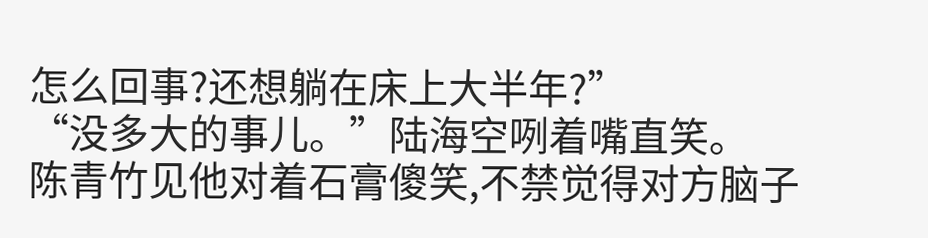怎么回事?还想躺在床上大半年?”
“没多大的事儿。”陆海空咧着嘴直笑。
陈青竹见他对着石膏傻笑,不禁觉得对方脑子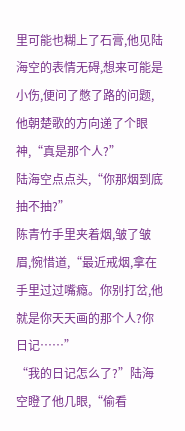里可能也糊上了石膏,他见陆海空的表情无碍,想来可能是小伤,便问了憋了路的问题,他朝楚歌的方向递了个眼神,“真是那个人?”
陆海空点点头,“你那烟到底抽不抽?”
陈青竹手里夹着烟,皱了皱眉,惋惜道,“最近戒烟,拿在手里过过嘴瘾。你别打岔,他就是你天天画的那个人?你日记……”
“我的日记怎么了?”陆海空瞪了他几眼,“偷看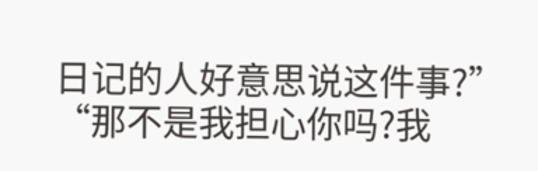日记的人好意思说这件事?”
“那不是我担心你吗?我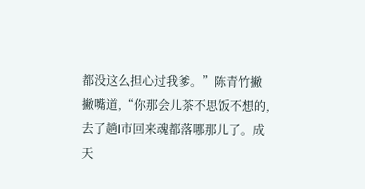都没这么担心过我爹。”陈青竹撇撇嘴道,“你那会儿茶不思饭不想的,去了趟l市回来魂都落哪那儿了。成天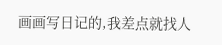画画写日记的,我差点就找人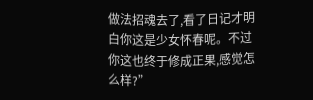做法招魂去了,看了日记才明白你这是少女怀春呢。不过你这也终于修成正果,感觉怎么样?”